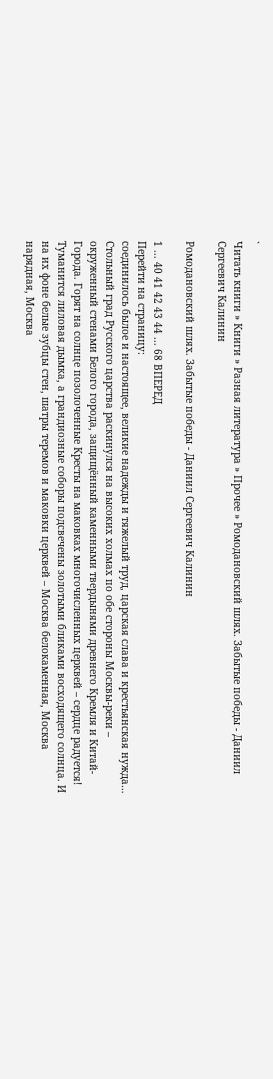`
Читать книги » Книги » Разная литература » Прочее » Ромодановский шлях. Забытые победы - Даниил Сергеевич Калинин

Ромодановский шлях. Забытые победы - Даниил Сергеевич Калинин

1 ... 40 41 42 43 44 ... 68 ВПЕРЕД
Перейти на страницу:
соединилось былое и настоящее, великие надежды и тяжелый труд, царская слава и крестьянская нужда… Стольный град Русского царства раскинулся на высоких холмах по обе стороны Москвы-реки – окруженный стенами Белого города, защищённый каменными твердынями древнего Кремля и Китай-Города. Горят на солнце позолоченные Кресты на маковках многочисленных церквей – сердце радуется! Туманится лиловая дымка, а грандиозные соборы подсвечены золотыми бликами восходящего солнца. И на их фоне белые зубцы стен, шатры теремов и маковки церквей – Москва белокаменная, Москва нарядная, Москва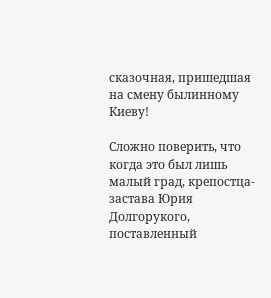сказочная, пришедшая на смену былинному Киеву!

Сложно поверить, что когда это был лишь малый град, крепостца-застава Юрия Долгорукого, поставленный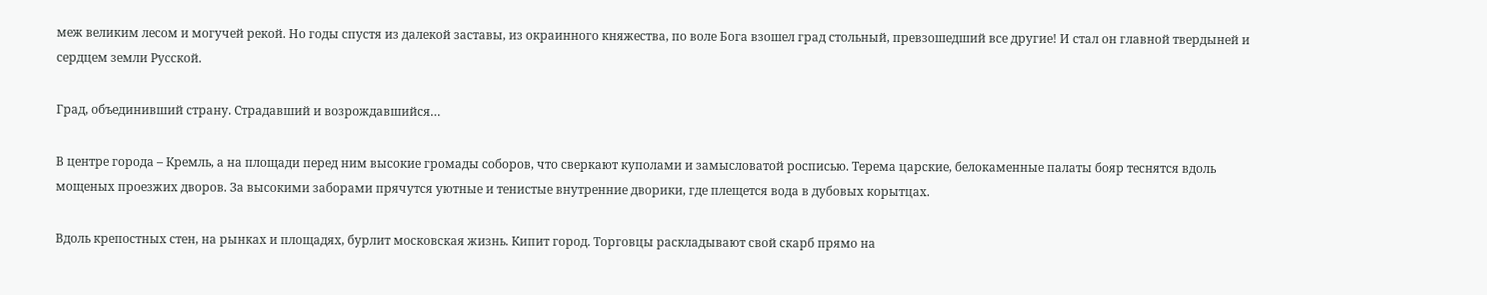меж великим лесом и могучей рекой. Но годы спустя из далекой заставы, из окраинного княжества, по воле Бога взошел град стольный, превзошедший все другие! И стал он главной твердыней и сердцем земли Русской.

Град, объединивший страну. Страдавший и возрождавшийся…

В центре города – Кремль, а на площади перед ним высокие громады соборов, что сверкают куполами и замысловатой росписью. Терема царские, белокаменные палаты бояр теснятся вдоль мощеных проезжих дворов. За высокими заборами прячутся уютные и тенистые внутренние дворики, где плещется вода в дубовых корытцах.

Вдоль крепостных стен, на рынках и площадях, бурлит московская жизнь. Кипит город. Торговцы раскладывают свой скарб прямо на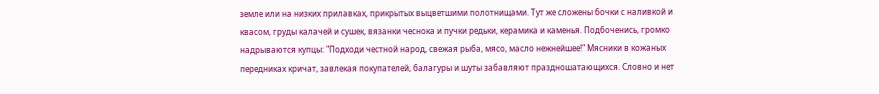земле или на низких прилавках, прикрытых выцветшими полотнищами. Тут же сложены бочки с наливкой и квасом, груды калачей и сушек, вязанки чеснока и пучки редьки, керамика и каменья. Подбоченись, громко надрываются купцы: "Подходи честной народ, свежая рыба, мясо, масло нежнейшее!" Мясники в кожаных передниках кричат, завлекая покупателей, балагуры и шуты забавляют праздношатающихся. Словно и нет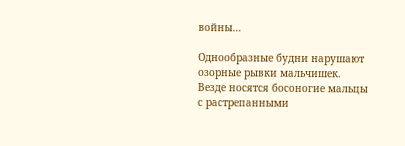войны…

Однообразные будни нарушают озорные рывки мальчишек. Везде носятся босоногие мальцы с растрепанными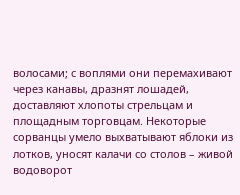волосами; с воплями они перемахивают через канавы, дразнят лошадей, доставляют хлопоты стрельцам и площадным торговцам. Некоторые сорванцы умело выхватывают яблоки из лотков, уносят калачи со столов – живой водоворот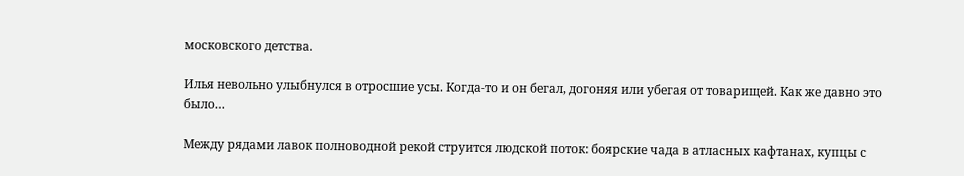московского детства.

Илья невольно улыбнулся в отросшие усы. Когда-то и он бегал, догоняя или убегая от товарищей. Как же давно это было…

Между рядами лавок полноводной рекой струится людской поток: боярские чада в атласных кафтанах, купцы с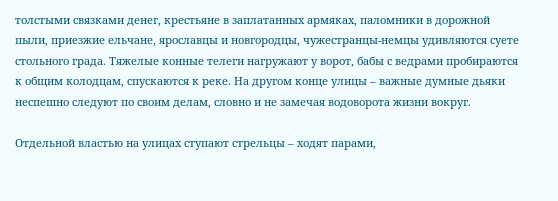толстыми связками денег, крестьяне в заплатанных армяках, паломники в дорожной пыли, приезжие ельчане, ярославцы и новгородцы, чужестранцы-немцы удивляются суете стольного града. Тяжелые конные телеги нагружают у ворот, бабы с ведрами пробираются к общим колодцам, спускаются к реке. На другом конце улицы – важные думные дьяки неспешно следуют по своим делам, словно и не замечая водоворота жизни вокруг.

Отдельной властью на улицах ступают стрельцы – ходят парами,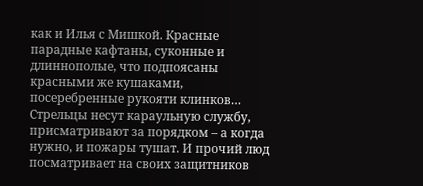как и Илья с Мишкой. Красные парадные кафтаны, суконные и длиннополые, что подпоясаны красными же кушаками, посеребренные рукояти клинков… Стрельцы несут караульную службу, присматривают за порядком – а когда нужно, и пожары тушат. И прочий люд посматривает на своих защитников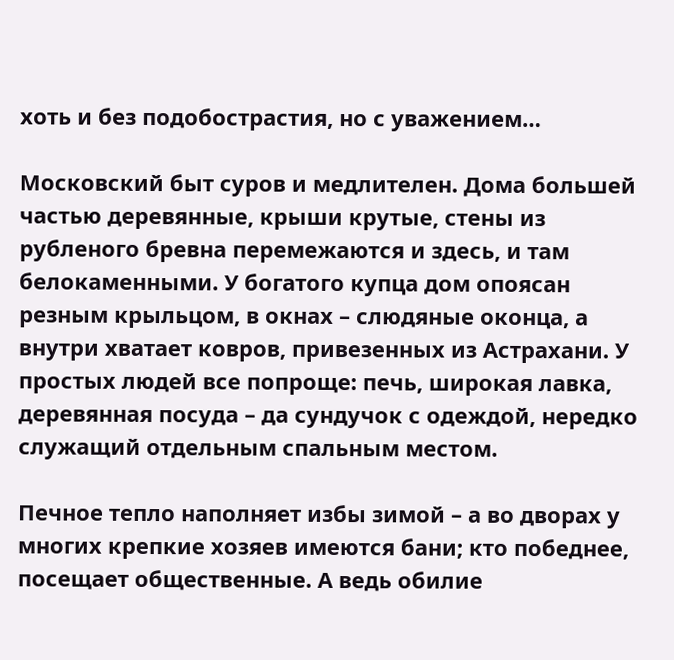хоть и без подобострастия, но с уважением…

Московский быт суров и медлителен. Дома большей частью деревянные, крыши крутые, стены из рубленого бревна перемежаются и здесь, и там белокаменными. У богатого купца дом опоясан резным крыльцом, в окнах – слюдяные оконца, а внутри хватает ковров, привезенных из Астрахани. У простых людей все попроще: печь, широкая лавка, деревянная посуда – да сундучок с одеждой, нередко служащий отдельным спальным местом.

Печное тепло наполняет избы зимой – а во дворах у многих крепкие хозяев имеются бани; кто победнее, посещает общественные. А ведь обилие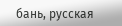бань, русская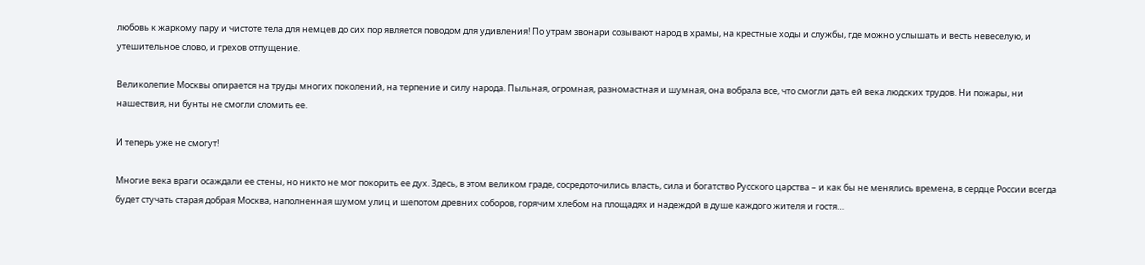любовь к жаркому пару и чистоте тела для немцев до сих пор является поводом для удивления! По утрам звонари созывают народ в храмы, на крестные ходы и службы, где можно услышать и весть невеселую, и утешительное слово, и грехов отпущение.

Великолепие Москвы опирается на труды многих поколений, на терпение и силу народа. Пыльная, огромная, разномастная и шумная, она вобрала все, что смогли дать ей века людских трудов. Ни пожары, ни нашествия, ни бунты не смогли сломить ее.

И теперь уже не смогут!

Многие века враги осаждали ее стены, но никто не мог покорить ее дух. Здесь, в этом великом граде, сосредоточились власть, сила и богатство Русского царства – и как бы не менялись времена, в сердце России всегда будет стучать старая добрая Москва, наполненная шумом улиц и шепотом древних соборов, горячим хлебом на площадях и надеждой в душе каждого жителя и гостя…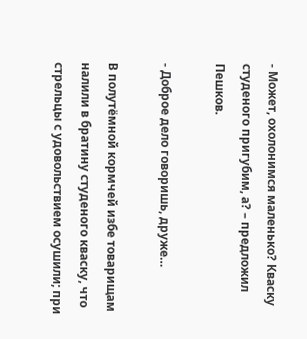- Может, охолонимся маленько? Кваску студеного пригубим, а? – предложил Пешков.

- Доброе дело говоришь, друже…

В полутёмной кормчей избе товарищам налили в братину студеного кваску, что стрельцы с удовольствием осушили; при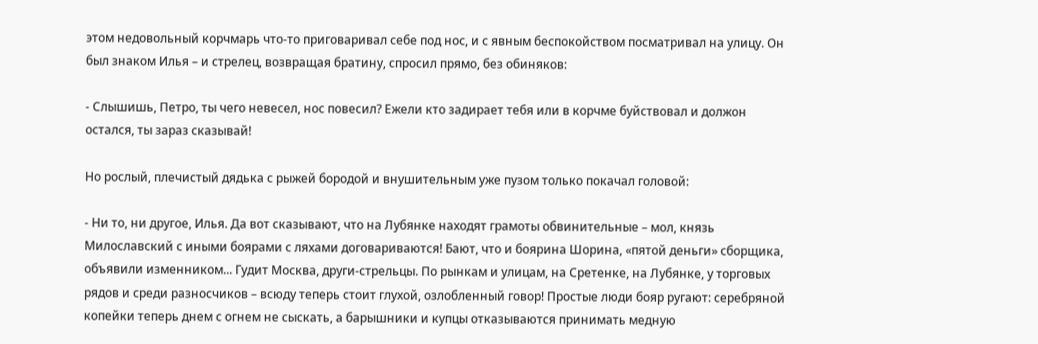этом недовольный корчмарь что-то приговаривал себе под нос, и с явным беспокойством посматривал на улицу. Он был знаком Илья – и стрелец, возвращая братину, спросил прямо, без обиняков:

- Слышишь, Петро, ты чего невесел, нос повесил? Ежели кто задирает тебя или в корчме буйствовал и должон остался, ты зараз сказывай!

Но рослый, плечистый дядька с рыжей бородой и внушительным уже пузом только покачал головой:

- Ни то, ни другое, Илья. Да вот сказывают, что на Лубянке находят грамоты обвинительные – мол, князь Милославский с иными боярами с ляхами договариваются! Бают, что и боярина Шорина, «пятой деньги» сборщика, объявили изменником... Гудит Москва, други-стрельцы. По рынкам и улицам, на Сретенке, на Лубянке, у торговых рядов и среди разносчиков – всюду теперь стоит глухой, озлобленный говор! Простые люди бояр ругают: серебряной копейки теперь днем с огнем не сыскать, а барышники и купцы отказываются принимать медную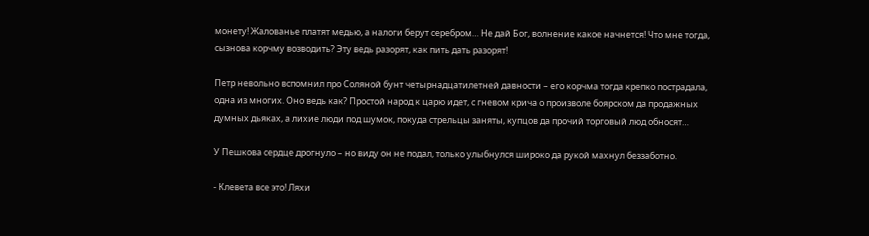монету! Жалованье платят медью, а налоги берут серебром… Не дай Бог, волнение какое начнется! Что мне тогда, сызнова корчму возводить? Эту ведь разорят, как пить дать разорят!

Петр невольно вспомнил про Соляной бунт четырнадцатилетней давности – его корчма тогда крепко пострадала, одна из многих. Оно ведь как? Простой народ к царю идет, с гневом крича о произволе боярском да продажных думных дьяках, а лихие люди под шумок, покуда стрельцы заняты, купцов да прочий торговый люд обносят…

У Пешкова сердце дрогнуло – но виду он не подал, только улыбнулся широко да рукой махнул беззаботно.

- Клевета все это! Ляхи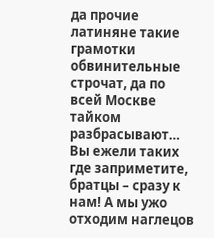да прочие латиняне такие грамотки обвинительные строчат, да по всей Москве тайком разбрасывают… Вы ежели таких где заприметите, братцы – сразу к нам! А мы ужо отходим наглецов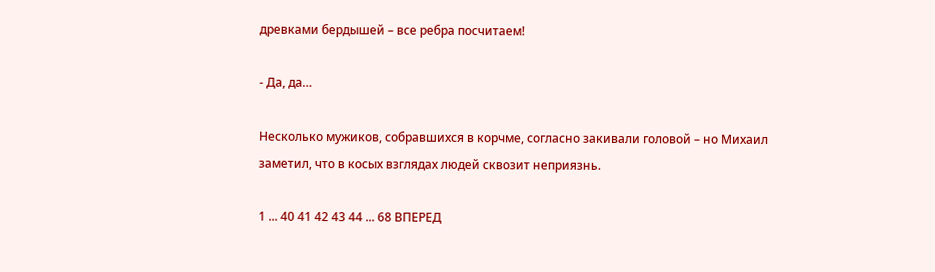древками бердышей – все ребра посчитаем!

- Да, да…

Несколько мужиков, собравшихся в корчме, согласно закивали головой – но Михаил заметил, что в косых взглядах людей сквозит неприязнь.

1 ... 40 41 42 43 44 ... 68 ВПЕРЕД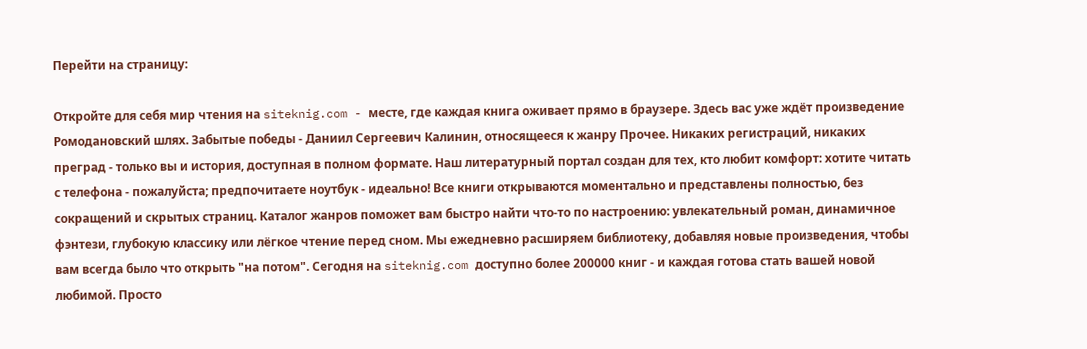Перейти на страницу:

Откройте для себя мир чтения на siteknig.com - месте, где каждая книга оживает прямо в браузере. Здесь вас уже ждёт произведение Ромодановский шлях. Забытые победы - Даниил Сергеевич Калинин, относящееся к жанру Прочее. Никаких регистраций, никаких преград - только вы и история, доступная в полном формате. Наш литературный портал создан для тех, кто любит комфорт: хотите читать с телефона - пожалуйста; предпочитаете ноутбук - идеально! Все книги открываются моментально и представлены полностью, без сокращений и скрытых страниц. Каталог жанров поможет вам быстро найти что-то по настроению: увлекательный роман, динамичное фэнтези, глубокую классику или лёгкое чтение перед сном. Мы ежедневно расширяем библиотеку, добавляя новые произведения, чтобы вам всегда было что открыть "на потом". Сегодня на siteknig.com доступно более 200000 книг - и каждая готова стать вашей новой любимой. Просто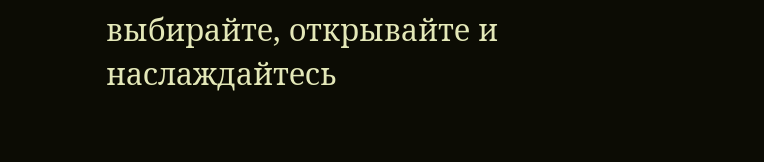выбирайте, открывайте и наслаждайтесь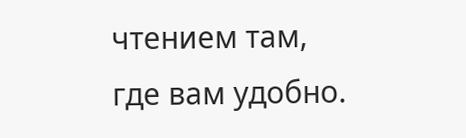чтением там, где вам удобно.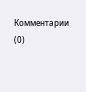Комментарии (0)